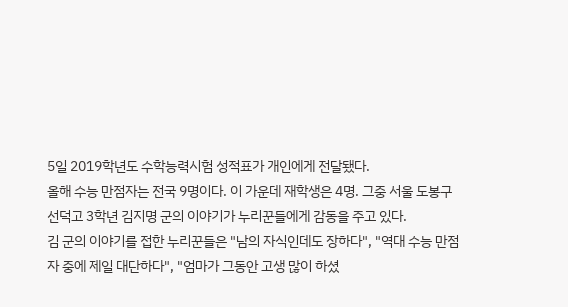5일 2019학년도 수학능력시험 성적표가 개인에게 전달됐다.
올해 수능 만점자는 전국 9명이다. 이 가운데 재학생은 4명. 그중 서울 도봉구 선덕고 3학년 김지명 군의 이야기가 누리꾼들에게 감동을 주고 있다.
김 군의 이야기를 접한 누리꾼들은 "남의 자식인데도 장하다", "역대 수능 만점자 중에 제일 대단하다", "엄마가 그동안 고생 많이 하셨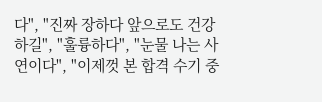다", "진짜 장하다 앞으로도 건강하길", "훌륭하다", "눈물 나는 사연이다", "이제껏 본 합격 수기 중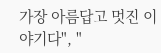가장 아름답고 멋진 이야기다", "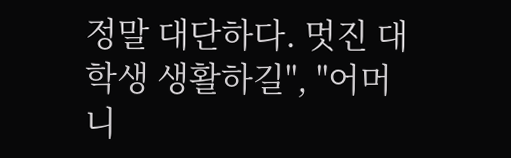정말 대단하다. 멋진 대학생 생활하길", "어머니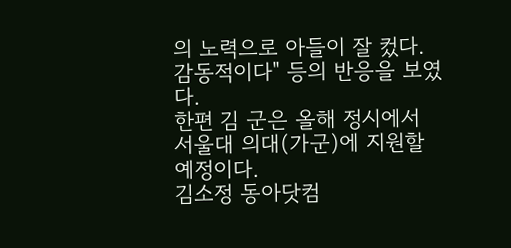의 노력으로 아들이 잘 컸다. 감동적이다" 등의 반응을 보였다.
한편 김 군은 올해 정시에서 서울대 의대(가군)에 지원할 예정이다.
김소정 동아닷컴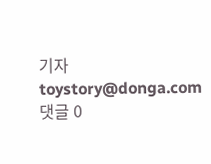기자 toystory@donga.com
댓글 0